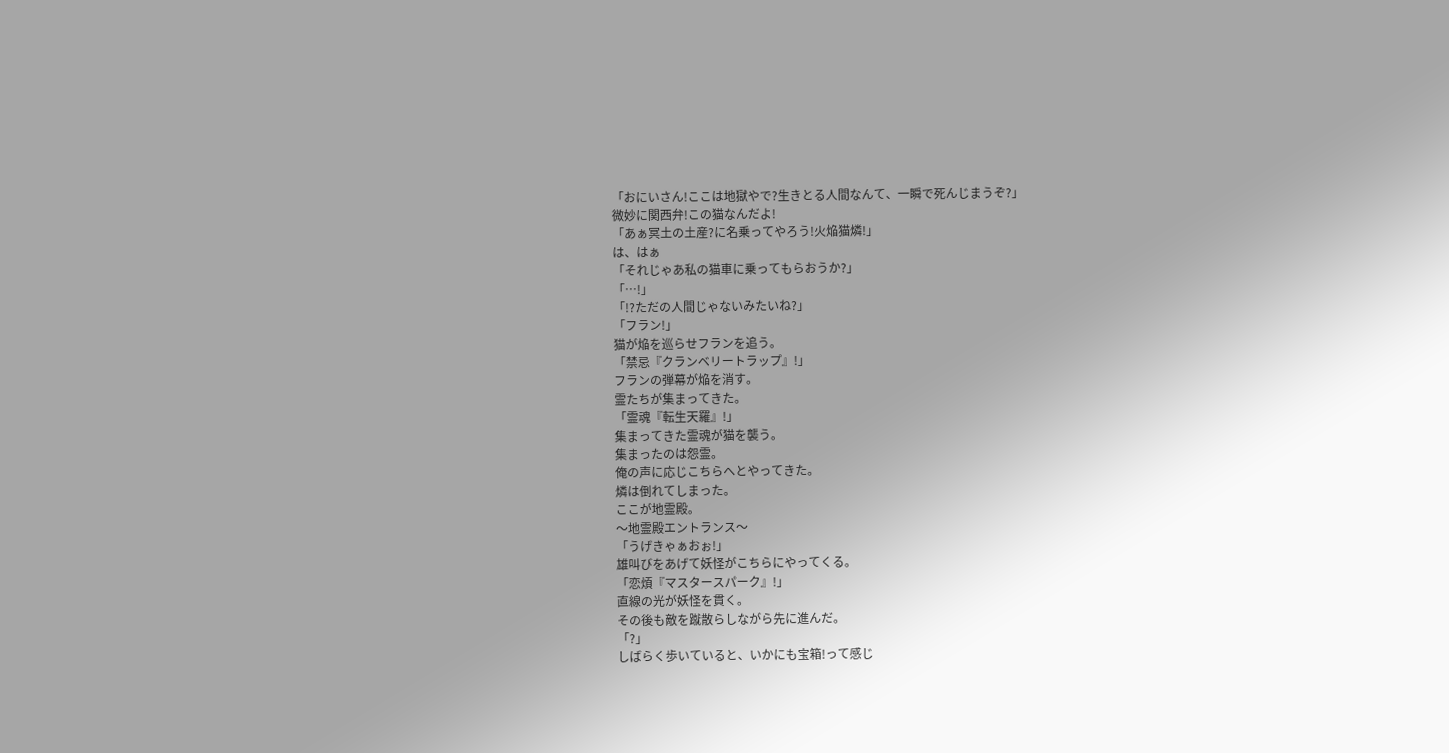「おにいさん!ここは地獄やで?生きとる人間なんて、一瞬で死んじまうぞ?」
微妙に関西弁!この猫なんだよ!
「あぁ冥土の土産?に名乗ってやろう!火焔猫燐!」
は、はぁ
「それじゃあ私の猫車に乗ってもらおうか?」
「…!」
「!?ただの人間じゃないみたいね?」
「フラン!」
猫が焔を巡らせフランを追う。
「禁忌『クランベリートラップ』!」
フランの弾幕が焔を消す。
霊たちが集まってきた。
「霊魂『転生天羅』!」
集まってきた霊魂が猫を襲う。
集まったのは怨霊。
俺の声に応じこちらへとやってきた。
燐は倒れてしまった。
ここが地霊殿。
〜地霊殿エントランス〜
「うげきゃぁおぉ!」
雄叫びをあげて妖怪がこちらにやってくる。
「恋煩『マスタースパーク』!」
直線の光が妖怪を貫く。
その後も敵を蹴散らしながら先に進んだ。
「?」
しばらく歩いていると、いかにも宝箱!って感じ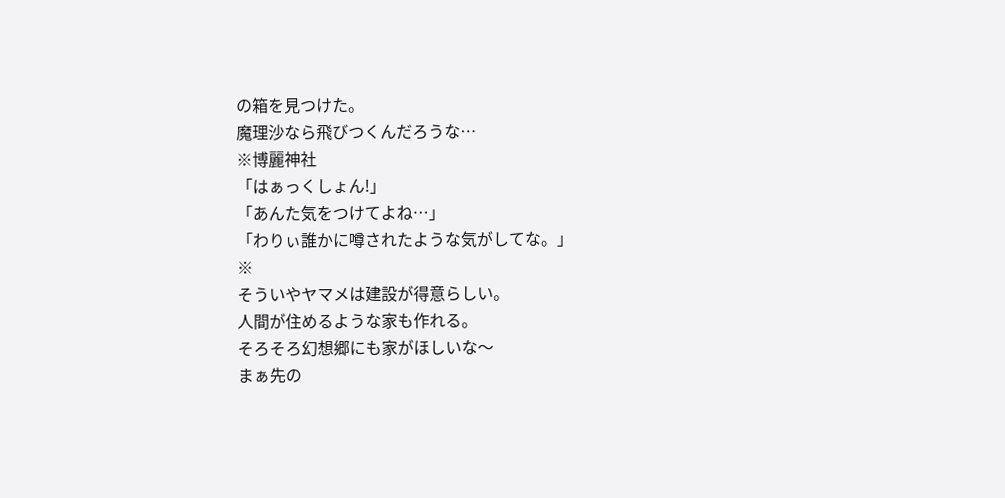の箱を見つけた。
魔理沙なら飛びつくんだろうな…
※博麗神社
「はぁっくしょん!」
「あんた気をつけてよね…」
「わりぃ誰かに噂されたような気がしてな。」
※
そういやヤマメは建設が得意らしい。
人間が住めるような家も作れる。
そろそろ幻想郷にも家がほしいな〜
まぁ先の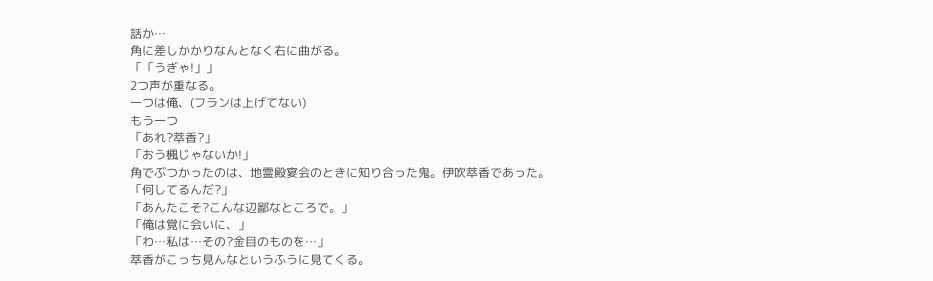話か…
角に差しかかりなんとなく右に曲がる。
「「うぎゃ!」」
2つ声が重なる。
一つは俺、(フランは上げてない)
もう一つ
「あれ?萃香?」
「おう楓じゃないか!」
角でぶつかったのは、地霊殿宴会のときに知り合った鬼。伊吹萃香であった。
「何してるんだ?」
「あんたこそ?こんな辺鄙なところで。」
「俺は覚に会いに、」
「わ…私は…その?金目のものを…」
萃香がこっち見んなというふうに見てくる。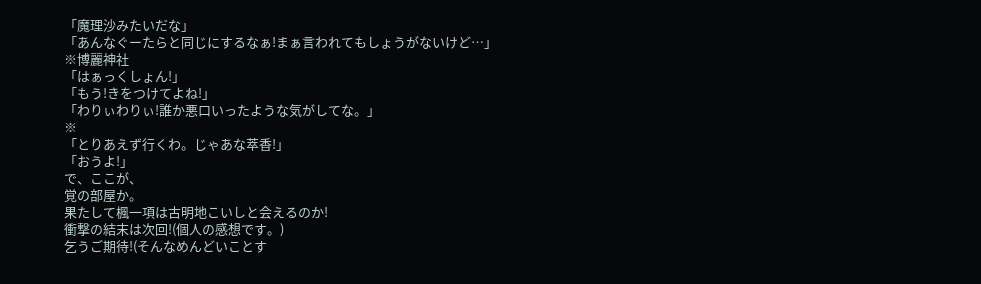「魔理沙みたいだな」
「あんなぐーたらと同じにするなぁ!まぁ言われてもしょうがないけど…」
※博麗神社
「はぁっくしょん!」
「もう!きをつけてよね!」
「わりぃわりぃ!誰か悪口いったような気がしてな。」
※
「とりあえず行くわ。じゃあな萃香!」
「おうよ!」
で、ここが、
覚の部屋か。
果たして楓一項は古明地こいしと会えるのか!
衝撃の結末は次回!(個人の感想です。)
乞うご期待!(そんなめんどいことす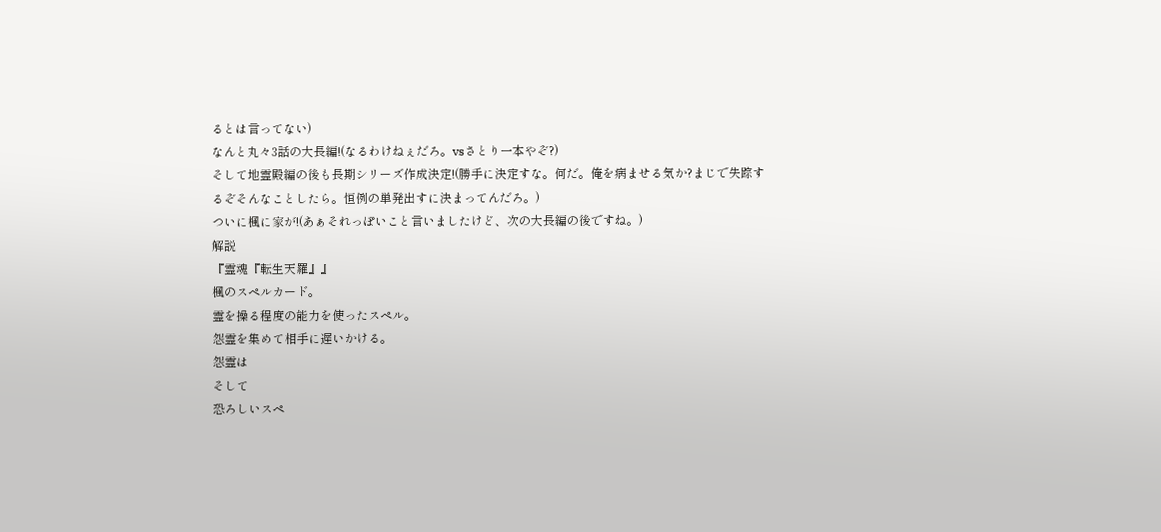るとは言ってない)
なんと丸々3話の大長編!(なるわけねぇだろ。vsさとり一本やぞ?)
そして地霊殿編の後も長期シリーズ作成決定!(勝手に決定すな。何だ。俺を病ませる気か?まじで失踪するぞそんなことしたら。恒例の単発出すに決まってんだろ。)
ついに楓に家が!(あぁそれっぽいこと言いましたけど、次の大長編の後ですね。)
解説
『霊魂『転生天羅』』
楓のスペルカード。
霊を操る程度の能力を使ったスペル。
怨霊を集めて相手に遅いかける。
怨霊は
そして
恐ろしいスペ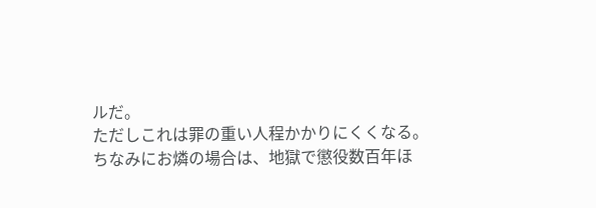ルだ。
ただしこれは罪の重い人程かかりにくくなる。
ちなみにお燐の場合は、地獄で懲役数百年ほ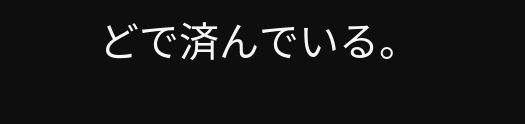どで済んでいる。